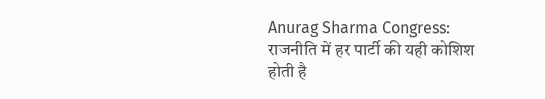Anurag Sharma Congress: राजनीति में हर पार्टी की यही कोशिश होती है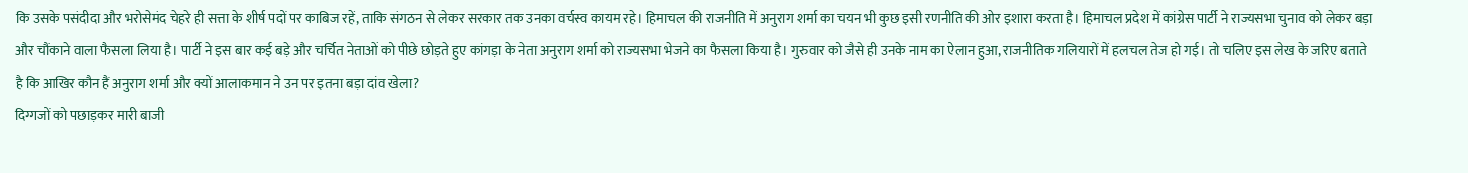कि उसके पसंदीदा और भरोसेमंद चेहरे ही सत्ता के शीर्ष पदों पर काबिज रहें, ताकि संगठन से लेकर सरकार तक उनका वर्चस्व कायम रहे। हिमाचल की राजनीति में अनुराग शर्मा का चयन भी कुछ इसी रणनीति की ओर इशारा करता है। हिमाचल प्रदेश में कांग्रेस पार्टी ने राज्यसभा चुनाव को लेकर बड़ा और चौंकाने वाला फैसला लिया है। पार्टी ने इस बार कई बड़े और चर्चित नेताओं को पीछे छोड़ते हुए कांगड़ा के नेता अनुराग शर्मा को राज्यसभा भेजने का फैसला किया है। गुरुवार को जैसे ही उनके नाम का ऐलान हुआ, राजनीतिक गलियारों में हलचल तेज हो गई। तो चलिए इस लेख के जरिए बताते है कि आखिर कौन हैं अनुराग शर्मा और क्यों आलाकमान ने उन पर इतना बड़ा दांव खेला?
दिग्गजों को पछाड़कर मारी बाजी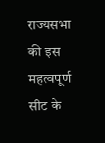राज्यसभा की इस महत्वपूर्ण सीट के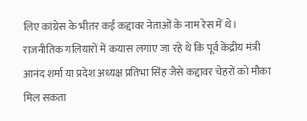लिए कांग्रेस के भीतर कई कद्दावर नेताओं के नाम रेस में थे। राजनीतिक गलियारों में कयास लगाए जा रहे थे कि पूर्व केंद्रीय मंत्री आनंद शर्मा या प्रदेश अध्यक्ष प्रतिभा सिंह जैसे कद्दावर चेहरों को मौका मिल सकता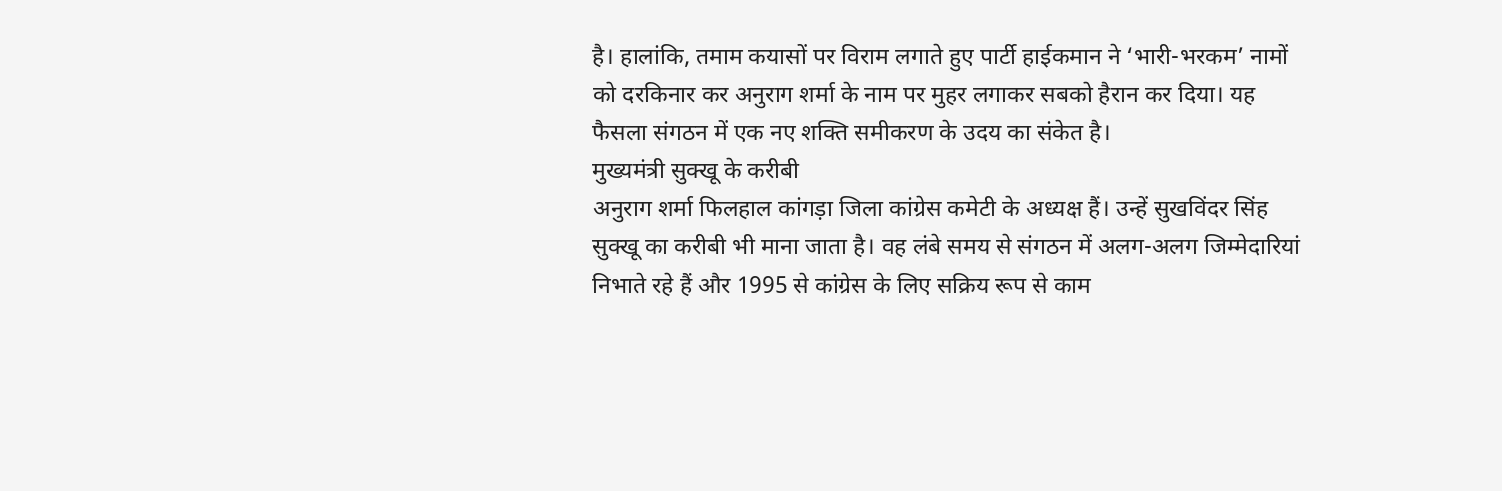है। हालांकि, तमाम कयासों पर विराम लगाते हुए पार्टी हाईकमान ने ‘भारी-भरकम’ नामों को दरकिनार कर अनुराग शर्मा के नाम पर मुहर लगाकर सबको हैरान कर दिया। यह फैसला संगठन में एक नए शक्ति समीकरण के उदय का संकेत है।
मुख्यमंत्री सुक्खू के करीबी
अनुराग शर्मा फिलहाल कांगड़ा जिला कांग्रेस कमेटी के अध्यक्ष हैं। उन्हें सुखविंदर सिंह सुक्खू का करीबी भी माना जाता है। वह लंबे समय से संगठन में अलग-अलग जिम्मेदारियां निभाते रहे हैं और 1995 से कांग्रेस के लिए सक्रिय रूप से काम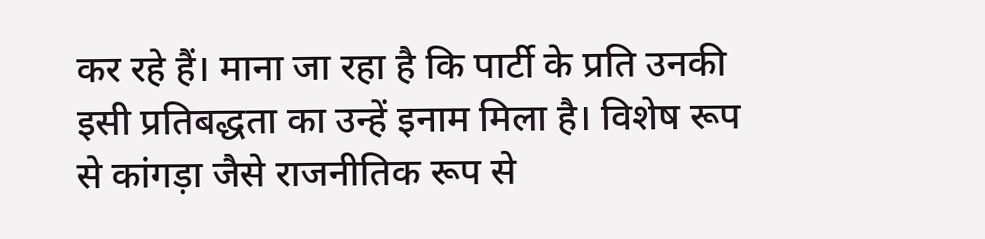कर रहे हैं। माना जा रहा है कि पार्टी के प्रति उनकी इसी प्रतिबद्धता का उन्हें इनाम मिला है। विशेष रूप से कांगड़ा जैसे राजनीतिक रूप से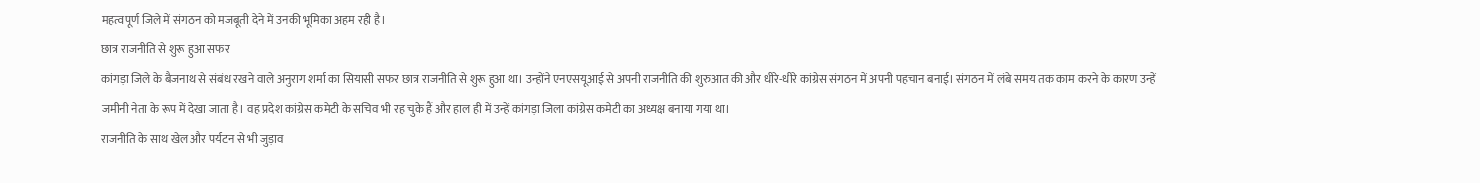महत्वपूर्ण जिले में संगठन को मजबूती देने में उनकी भूमिका अहम रही है।
छात्र राजनीति से शुरू हुआ सफर
कांगड़ा जिले के बैजनाथ से संबंध रखने वाले अनुराग शर्मा का सियासी सफर छात्र राजनीति से शुरू हुआ था। उन्होंने एनएसयूआई से अपनी राजनीति की शुरुआत की और धीरे-धीरे कांग्रेस संगठन में अपनी पहचान बनाई। संगठन में लंबे समय तक काम करने के कारण उन्हें जमीनी नेता के रूप में देखा जाता है। वह प्रदेश कांग्रेस कमेटी के सचिव भी रह चुके हैं और हाल ही में उन्हें कांगड़ा जिला कांग्रेस कमेटी का अध्यक्ष बनाया गया था।
राजनीति के साथ खेल और पर्यटन से भी जुड़ाव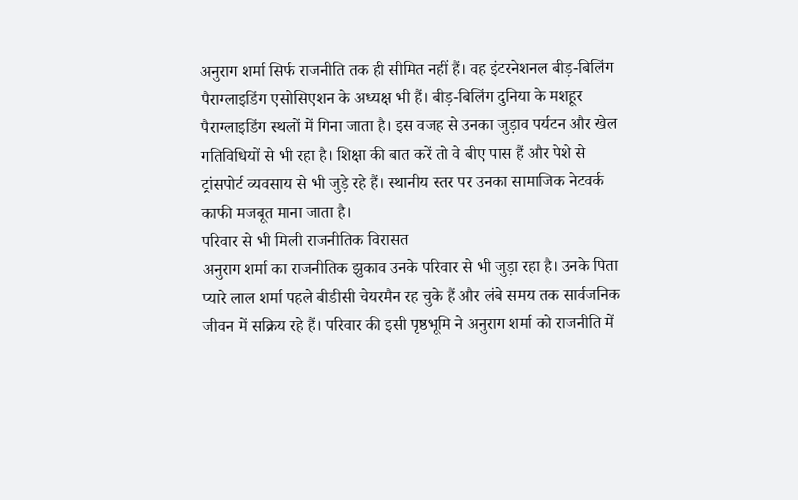अनुराग शर्मा सिर्फ राजनीति तक ही सीमित नहीं हैं। वह इंटरनेशनल बीड़-बिलिंग पैराग्लाइडिंग एसोसिएशन के अध्यक्ष भी हैं। बीड़-बिलिंग दुनिया के मशहूर पैराग्लाइडिंग स्थलों में गिना जाता है। इस वजह से उनका जुड़ाव पर्यटन और खेल गतिविधियों से भी रहा है। शिक्षा की बात करें तो वे बीए पास हैं और पेशे से ट्रांसपोर्ट व्यवसाय से भी जुड़े रहे हैं। स्थानीय स्तर पर उनका सामाजिक नेटवर्क काफी मजबूत माना जाता है।
परिवार से भी मिली राजनीतिक विरासत
अनुराग शर्मा का राजनीतिक झुकाव उनके परिवार से भी जुड़ा रहा है। उनके पिता प्यारे लाल शर्मा पहले बीडीसी चेयरमैन रह चुके हैं और लंबे समय तक सार्वजनिक जीवन में सक्रिय रहे हैं। परिवार की इसी पृष्ठभूमि ने अनुराग शर्मा को राजनीति में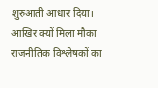शुरुआती आधार दिया।
आखिर क्यों मिला मौका
राजनीतिक विश्लेषकों का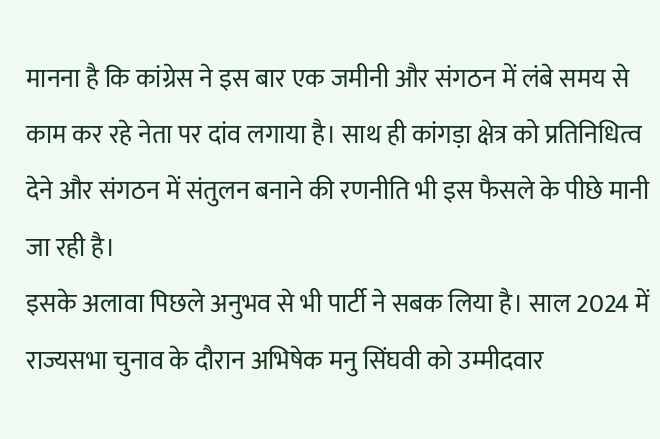मानना है कि कांग्रेस ने इस बार एक जमीनी और संगठन में लंबे समय से काम कर रहे नेता पर दांव लगाया है। साथ ही कांगड़ा क्षेत्र को प्रतिनिधित्व देने और संगठन में संतुलन बनाने की रणनीति भी इस फैसले के पीछे मानी जा रही है।
इसके अलावा पिछले अनुभव से भी पार्टी ने सबक लिया है। साल 2024 में राज्यसभा चुनाव के दौरान अभिषेक मनु सिंघवी को उम्मीदवार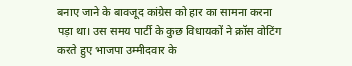बनाए जाने के बावजूद कांग्रेस को हार का सामना करना पड़ा था। उस समय पार्टी के कुछ विधायकों ने क्रॉस वोटिंग करते हुए भाजपा उम्मीदवार के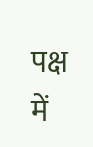पक्ष में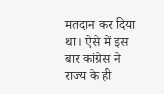मतदान कर दिया था। ऐसे में इस बार कांग्रेस ने राज्य के ही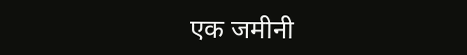एक जमीनी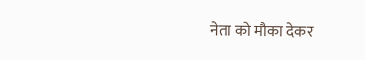नेता को मौका देकर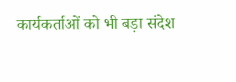कार्यकर्ताओं को भी बड़ा संदेश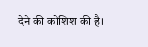देने की कोशिश की है।